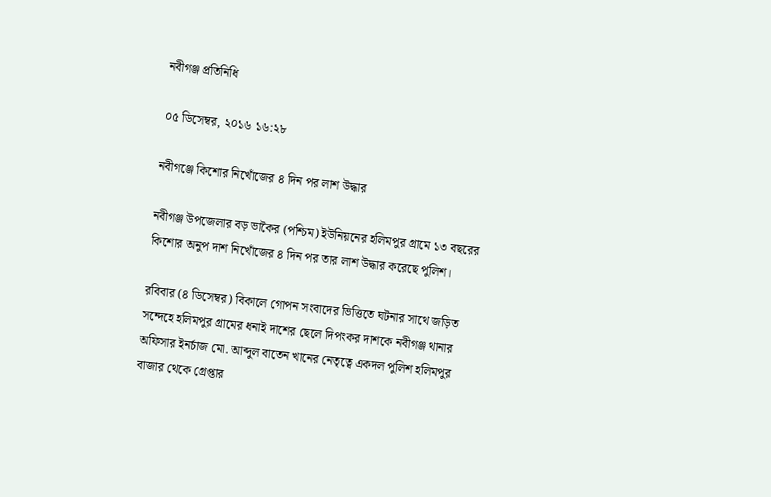নবীগঞ্জ প্রতিনিধি

০৫ ডিসেম্বর, ২০১৬ ১৬:২৮

নবীগঞ্জে কিশোর নিখোঁজের ৪ দিন পর লাশ উদ্ধার

নবীগঞ্জ উপজেলার বড় ভাকৈর (পশ্চিম) ইউনিয়নের হলিমপুর গ্রামে ১৩ বছরের কিশোর অনুপ দাশ নিখোঁজের ৪ দিন পর তার লাশ উদ্ধার করেছে পুলিশ।

রবিবার (৪ ডিসেম্বর) বিকালে গোপন সংবাদের ভিত্তিতে ঘটনার সাথে জড়িত সন্দেহে হলিমপুর গ্রামের ধনাই দাশের ছেলে দিপংকর দাশকে নবীগঞ্জ থানার অফিসার ইনর্চাজ মো. আব্দুল বাতেন খানের নেতৃত্বে একদল পুলিশ হলিমপুর বাজার থেকে গ্রেপ্তার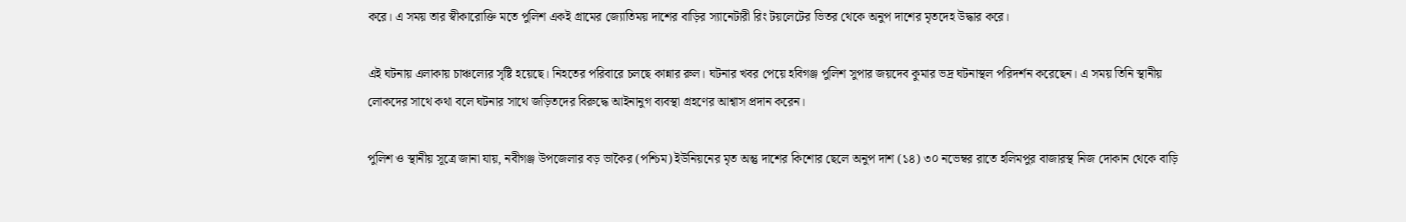করে। এ সময় তার স্বীকারোক্তি মতে পুলিশ একই গ্রামের জ্যোতিময় দাশের বাড়ির স্যানেটারী রিং টয়লেটের ভিতর থেকে অনুপ দাশের মৃতদেহ উদ্ধার করে।

এই ঘটনায় এলাকায় চাঞ্চল্যের সৃষ্টি হয়েছে। নিহতের পরিবারে চলছে কান্নার রুল। ঘটনার খবর পেয়ে হবিগঞ্জ পুলিশ সুপার জয়দেব কুমার ভদ্র ঘটনাস্থল পরিদর্শন করেছেন। এ সময় তিনি স্থানীয় লোকদের সাথে কথা বলে ঘটনার সাথে জড়িতদের বিরুদ্ধে আইনানুগ ব্যবস্থা গ্রহণের আশ্বাস প্রদান করেন।

পুলিশ ও স্থানীয় সূত্রে জানা যায়, নবীগঞ্জ উপজেলার বড় ভাকৈর (পশ্চিম) ইউনিয়নের মৃত অন্তু দাশের কিশোর ছেলে অনুপ দাশ (১৪) ৩০ নভেম্বর রাতে হলিমপুর বাজারস্থ নিজ দোকান থেকে বাড়ি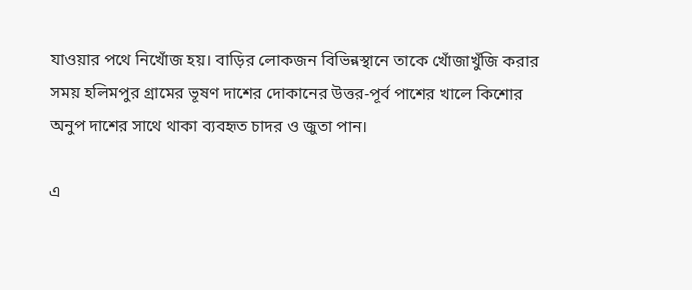যাওয়ার পথে নিখোঁজ হয়। বাড়ির লোকজন বিভিন্নস্থানে তাকে খোঁজাখুঁজি করার সময় হলিমপুর গ্রামের ভূষণ দাশের দোকানের উত্তর-পূর্ব পাশের খালে কিশোর অনুপ দাশের সাথে থাকা ব্যবহৃত চাদর ও জুতা পান।

এ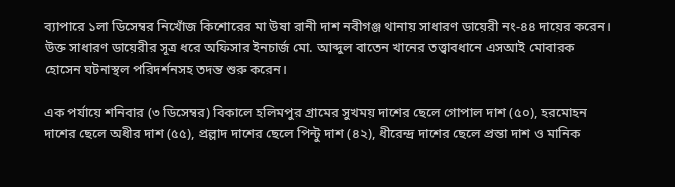ব্যাপারে ১লা ডিসেম্বর নিখোঁজ কিশোরের মা উষা রানী দাশ নবীগঞ্জ থানায় সাধারণ ডায়েরী নং-৪৪ দায়ের করেন। উক্ত সাধারণ ডায়েরীর সূত্র ধরে অফিসার ইনচার্জ মো. আব্দুল বাতেন খানের তত্ত্বাবধানে এসআই মোবারক হোসেন ঘটনাস্থল পরিদর্শনসহ তদন্ত শুরু করেন।

এক পর্যায়ে শনিবার (৩ ডিসেম্বর) বিকালে হলিমপুর গ্রামের সুখময় দাশের ছেলে গোপাল দাশ (৫০), হরমোহন দাশের ছেলে অধীর দাশ (৫৫), প্রল্লাদ দাশের ছেলে পিন্টু দাশ (৪২), ধীরেন্দ্র দাশের ছেলে প্রন্তা দাশ ও মানিক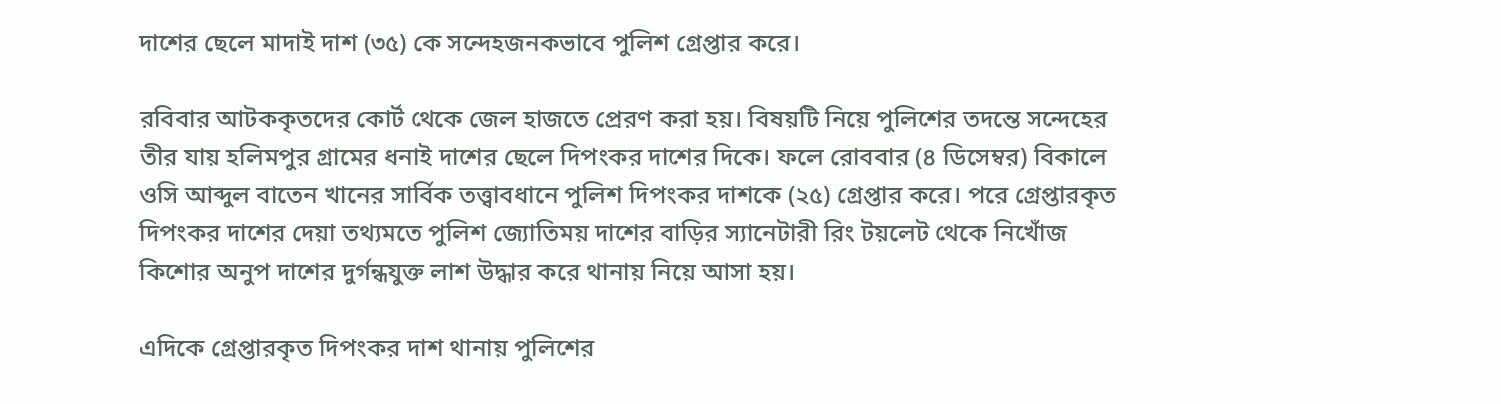দাশের ছেলে মাদাই দাশ (৩৫) কে সন্দেহজনকভাবে পুলিশ গ্রেপ্তার করে।

রবিবার আটককৃতদের কোর্ট থেকে জেল হাজতে প্রেরণ করা হয়। বিষয়টি নিয়ে পুলিশের তদন্তে সন্দেহের তীর যায় হলিমপুর গ্রামের ধনাই দাশের ছেলে দিপংকর দাশের দিকে। ফলে রোববার (৪ ডিসেম্বর) বিকালে ওসি আব্দুল বাতেন খানের সার্বিক তত্ত্বাবধানে পুলিশ দিপংকর দাশকে (২৫) গ্রেপ্তার করে। পরে গ্রেপ্তারকৃত দিপংকর দাশের দেয়া তথ্যমতে পুলিশ জ্যোতিময় দাশের বাড়ির স্যানেটারী রিং টয়লেট থেকে নিখোঁজ কিশোর অনুপ দাশের দুর্গন্ধযুক্ত লাশ উদ্ধার করে থানায় নিয়ে আসা হয়।

এদিকে গ্রেপ্তারকৃত দিপংকর দাশ থানায় পুলিশের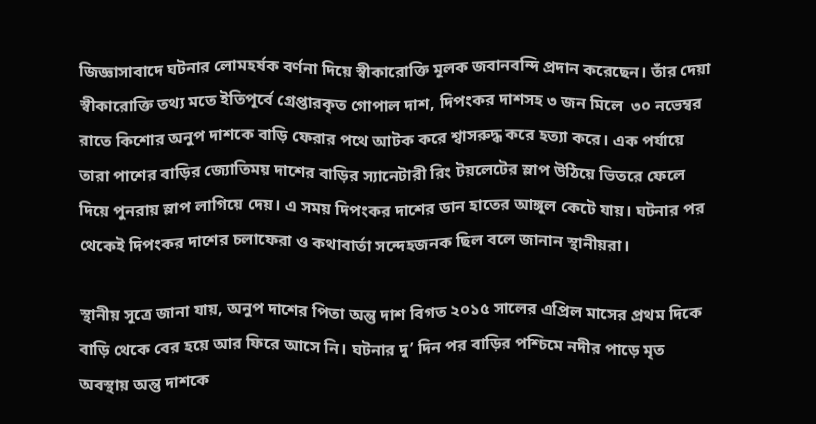জিজ্ঞাসাবাদে ঘটনার লোমহর্ষক বর্ণনা দিয়ে স্বীকারোক্তি মূলক জবানবন্দি প্রদান করেছেন। তাঁর দেয়া স্বীকারোক্তি তথ্য মতে ইতিপূর্বে গ্রেপ্তারকৃত গোপাল দাশ, দিপংকর দাশসহ ৩ জন মিলে  ৩০ নভেম্বর রাতে কিশোর অনুপ দাশকে বাড়ি ফেরার পথে আটক করে শ্বাসরুদ্ধ করে হত্যা করে। এক পর্যায়ে তারা পাশের বাড়ির জ্যোতিময় দাশের বাড়ির স্যানেটারী রিং টয়লেটের স্লাপ উঠিয়ে ভিতরে ফেলে দিয়ে পুনরায় স্লাপ লাগিয়ে দেয়। এ সময় দিপংকর দাশের ডান হাতের আঙ্গুল কেটে যায়। ঘটনার পর থেকেই দিপংকর দাশের চলাফেরা ও কথাবার্তা সন্দেহজনক ছিল বলে জানান স্থানীয়রা।

স্থানীয় সূত্রে জানা যায়, অনুপ দাশের পিতা অন্তু দাশ বিগত ২০১৫ সালের এপ্রিল মাসের প্রথম দিকে বাড়ি থেকে বের হয়ে আর ফিরে আসে নি। ঘটনার দু’ দিন পর বাড়ির পশ্চিমে নদীর পাড়ে মৃত অবস্থায় অন্তু দাশকে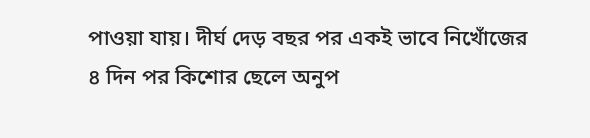পাওয়া যায়। দীর্ঘ দেড় বছর পর একই ভাবে নিখোঁজের ৪ দিন পর কিশোর ছেলে অনুপ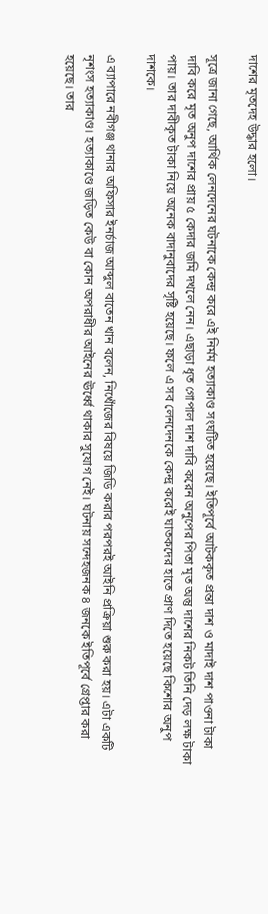দাশের মৃতদেহ উদ্ধার হলো।

সূত্রে জানা গেছে, আর্থিক লেনদেনের ঘটনাকে কেন্দ্র করে এই নির্মম হত্যাকাণ্ড সংঘটিত হয়েছে। ইতিপূর্বে আটককৃত প্রন্তা দাশ ও মাদাই দাশ পাওনা টাকা দাবি করে মৃত অনুপ দাশের প্রায় ৫ কেদার জমি দখলে নেন। এছাড়া ধৃত গোপাল দাশ দাবি করেন অনুপের পিতা মৃত অন্তু দাশের নিকট তিনি দেড় লক্ষ টাকা পায়। তার দাবীকৃত টাকা নিয়ে অনেক বাদানুবাদের সৃষ্টি হয়েছে। ফলে এ সব লেনদেনকে কেন্দ্র করেই ঘাতকদের হাতে প্রাণ দিতে হয়েছে কিশোর অনুপ দাশকে।

এ ব্যাপারে নবীগঞ্জ থানার অফিসার ইনর্চাজ আব্দুল বাতেন খান বলেন, নিখোঁজের বিষয়ে জিডি করার পরপরই আইনি প্রক্রিয়া শুরু করা হয়। এটা একটি নৃশংস হত্যাকাণ্ড। হত্যাকাণ্ডে জড়িত কেউ বা কোন অপরাধীর আইনের ঊর্ধ্বে থাকার সুযোগ নেই। ঘটনায় সন্দেহজনক ৪ জনকে ইতিপূর্বে গ্রেপ্তার করা হয়েছে। তার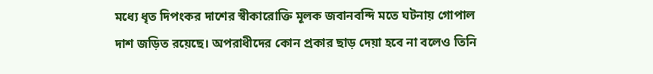মধ্যে ধৃত দিপংকর দাশের স্বীকারোক্তি মূলক জবানবন্দি মতে ঘটনায় গোপাল দাশ জড়িত রয়েছে। অপরাধীদের কোন প্রকার ছাড় দেয়া হবে না বলেও তিনি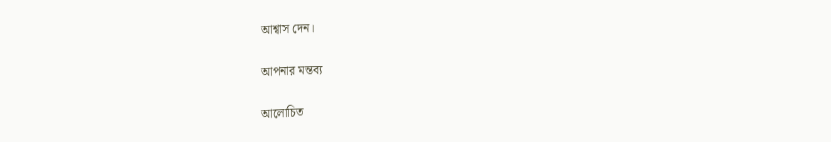আশ্বাস দেন।

আপনার মন্তব্য

আলোচিত